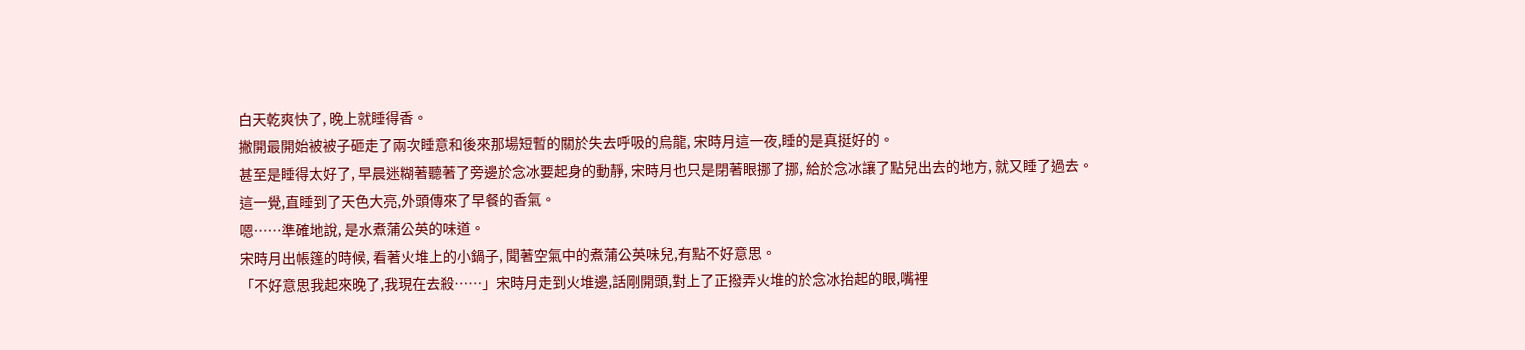白天乾爽快了, 晚上就睡得香。
撇開最開始被被子砸走了兩次睡意和後來那場短暫的關於失去呼吸的烏龍, 宋時月這一夜,睡的是真挺好的。
甚至是睡得太好了, 早晨迷糊著聽著了旁邊於念冰要起身的動靜, 宋時月也只是閉著眼挪了挪, 給於念冰讓了點兒出去的地方, 就又睡了過去。
這一覺,直睡到了天色大亮,外頭傳來了早餐的香氣。
嗯……準確地說, 是水煮蒲公英的味道。
宋時月出帳篷的時候, 看著火堆上的小鍋子, 聞著空氣中的煮蒲公英味兒,有點不好意思。
「不好意思我起來晚了,我現在去殺……」宋時月走到火堆邊,話剛開頭,對上了正撥弄火堆的於念冰抬起的眼,嘴裡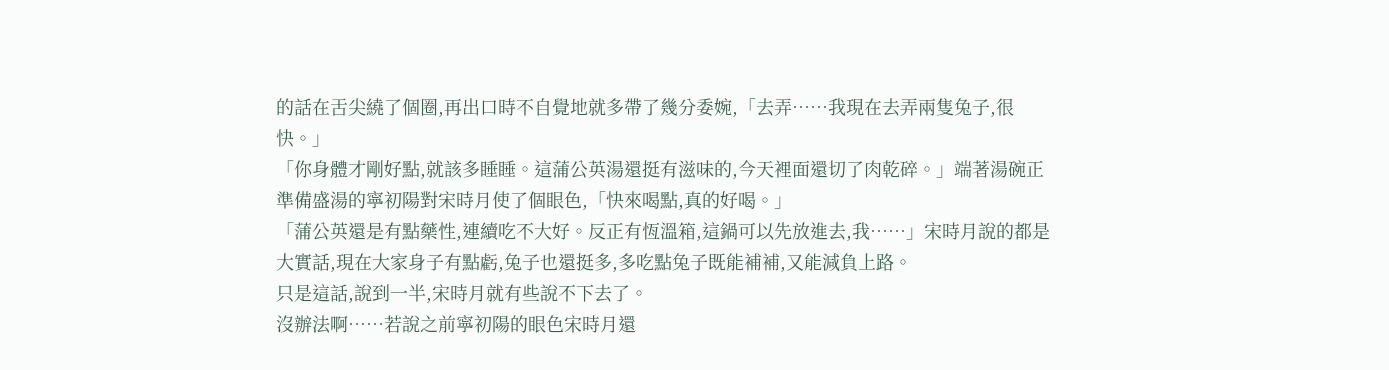的話在舌尖繞了個圈,再出口時不自覺地就多帶了幾分委婉,「去弄……我現在去弄兩隻兔子,很快。」
「你身體才剛好點,就該多睡睡。這蒲公英湯還挺有滋味的,今天裡面還切了肉乾碎。」端著湯碗正準備盛湯的寧初陽對宋時月使了個眼色,「快來喝點,真的好喝。」
「蒲公英還是有點藥性,連續吃不大好。反正有恆溫箱,這鍋可以先放進去,我……」宋時月說的都是大實話,現在大家身子有點虧,兔子也還挺多,多吃點兔子既能補補,又能減負上路。
只是這話,說到一半,宋時月就有些說不下去了。
沒辦法啊……若說之前寧初陽的眼色宋時月還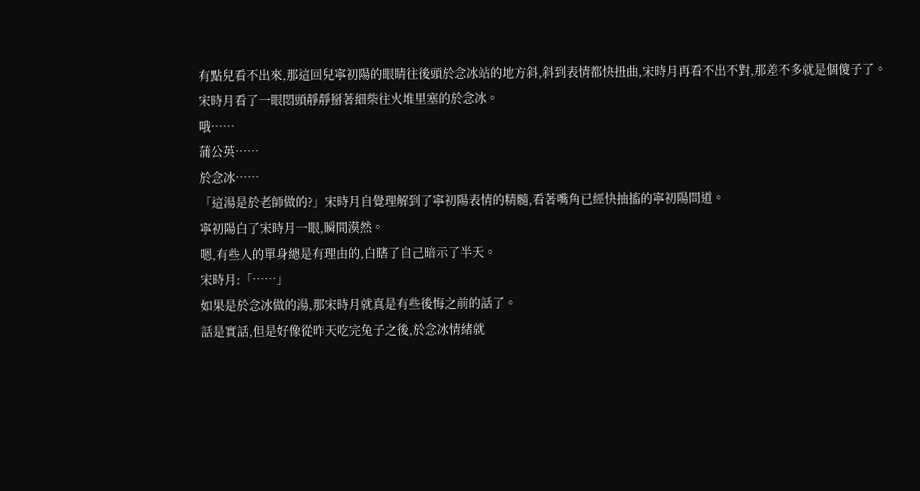有點兒看不出來,那這回兒寧初陽的眼睛往後頭於念冰站的地方斜,斜到表情都快扭曲,宋時月再看不出不對,那差不多就是個傻子了。
宋時月看了一眼悶頭靜靜掰著細柴往火堆里塞的於念冰。
哦……
蒲公英……
於念冰……
「這湯是於老師做的?」宋時月自覺理解到了寧初陽表情的精髓,看著嘴角已經快抽搐的寧初陽問道。
寧初陽白了宋時月一眼,瞬間漠然。
嗯,有些人的單身總是有理由的,白瞎了自己暗示了半天。
宋時月:「……」
如果是於念冰做的湯,那宋時月就真是有些後悔之前的話了。
話是實話,但是好像從昨天吃完兔子之後,於念冰情緒就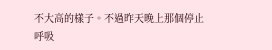不大高的樣子。不過昨天晚上那個停止呼吸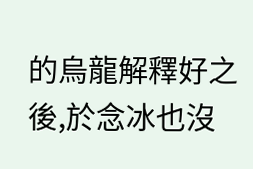的烏龍解釋好之後,於念冰也沒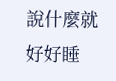說什麼就好好睡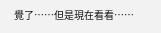覺了……但是現在看看……